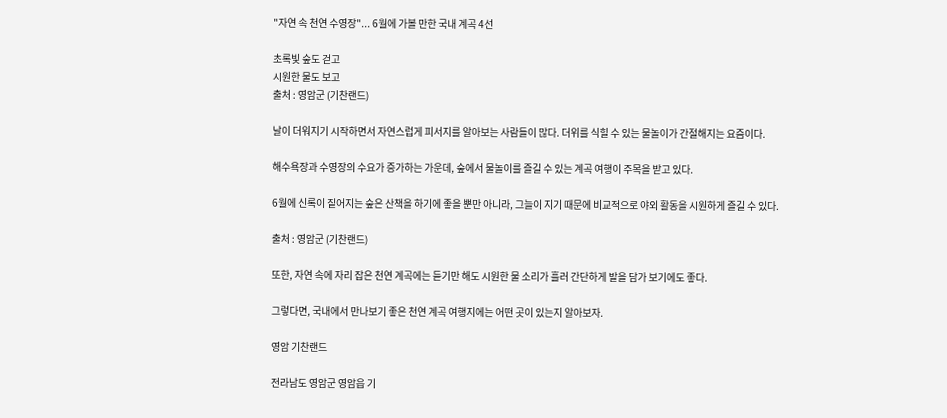"자연 속 천연 수영장"... 6월에 가볼 만한 국내 계곡 4선

초록빛 숲도 걷고
시원한 물도 보고
출처 : 영암군 (기찬랜드)

날이 더워지기 시작하면서 자연스럽게 피서지를 알아보는 사람들이 많다. 더위를 식힐 수 있는 물놀이가 간절해지는 요즘이다.

해수욕장과 수영장의 수요가 증가하는 가운데, 숲에서 물놀이를 즐길 수 있는 계곡 여행이 주목을 받고 있다.

6월에 신록이 짙어지는 숲은 산책을 하기에 좋을 뿐만 아니라, 그늘이 지기 때문에 비교적으로 야외 활동을 시원하게 즐길 수 있다.

출처 : 영암군 (기찬랜드)

또한, 자연 속에 자리 잡은 천연 계곡에는 듣기만 해도 시원한 물 소리가 흘러 간단하게 발을 담가 보기에도 좋다.

그렇다면, 국내에서 만나보기 좋은 천연 계곡 여행지에는 어떤 곳이 있는지 알아보자.

영암 기찬랜드

전라남도 영암군 영암읍 기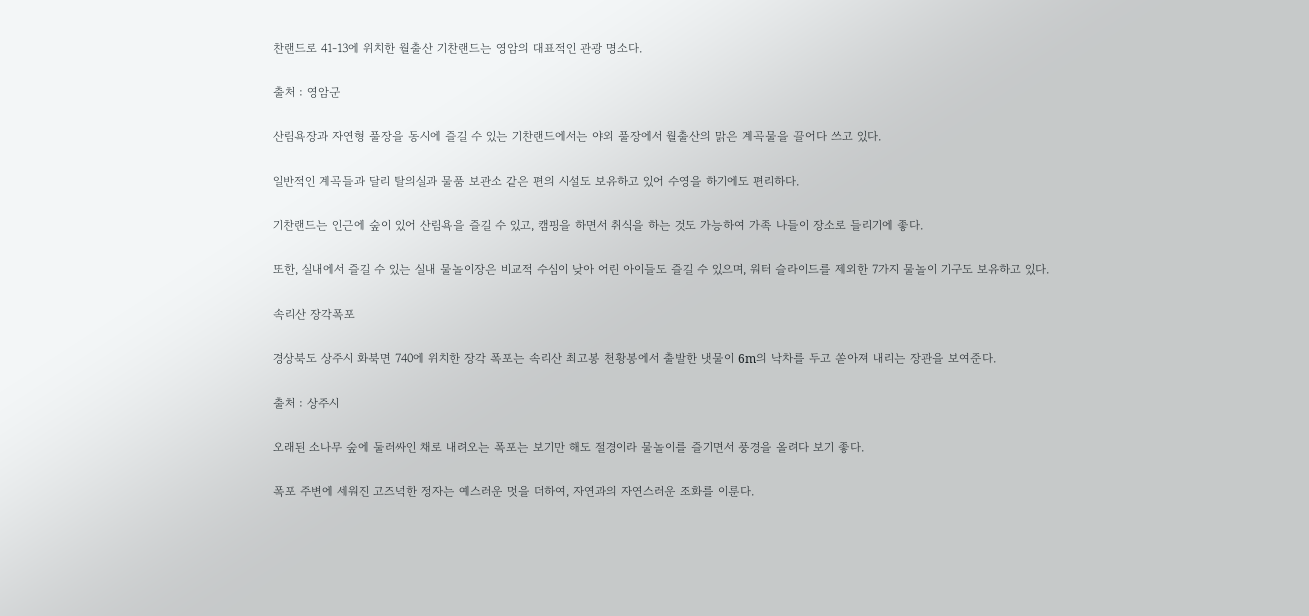찬랜드로 41-13에 위치한 월출산 기찬랜드는 영암의 대표적인 관광 명소다.

출처 : 영암군

산림욕장과 자연형 풀장을 동시에 즐길 수 있는 기찬랜드에서는 야외 풀장에서 월출산의 맑은 계곡물을 끌어다 쓰고 있다.

일반적인 계곡들과 달리 탈의실과 물품 보관소 같은 편의 시설도 보유하고 있어 수영을 하기에도 편리하다.

기찬랜드는 인근에 숲이 있어 산림욕을 즐길 수 있고, 캠핑을 하면서 취식을 하는 것도 가능하여 가족 나들이 장소로 들리기에 좋다.

또한, 실내에서 즐길 수 있는 실내 물놀이장은 비교적 수심이 낮아 어린 아이들도 즐길 수 있으며, 워터 슬라이드를 제외한 7가지 물놀이 기구도 보유하고 있다.

속리산 장각폭포

경상북도 상주시 화북면 740에 위치한 장각 폭포는 속리산 최고봉 천황봉에서 출발한 냇물이 6m의 낙차를 두고 쏟아져 내리는 장관을 보여준다.

출처 : 상주시

오래된 소나무 숲에 둘러싸인 채로 내려오는 폭포는 보기만 해도 절경이라 물놀이를 즐기면서 풍경을 올려다 보기 좋다.

폭포 주변에 세워진 고즈넉한 정자는 예스러운 멋을 더하여, 자연과의 자연스러운 조화를 이룬다.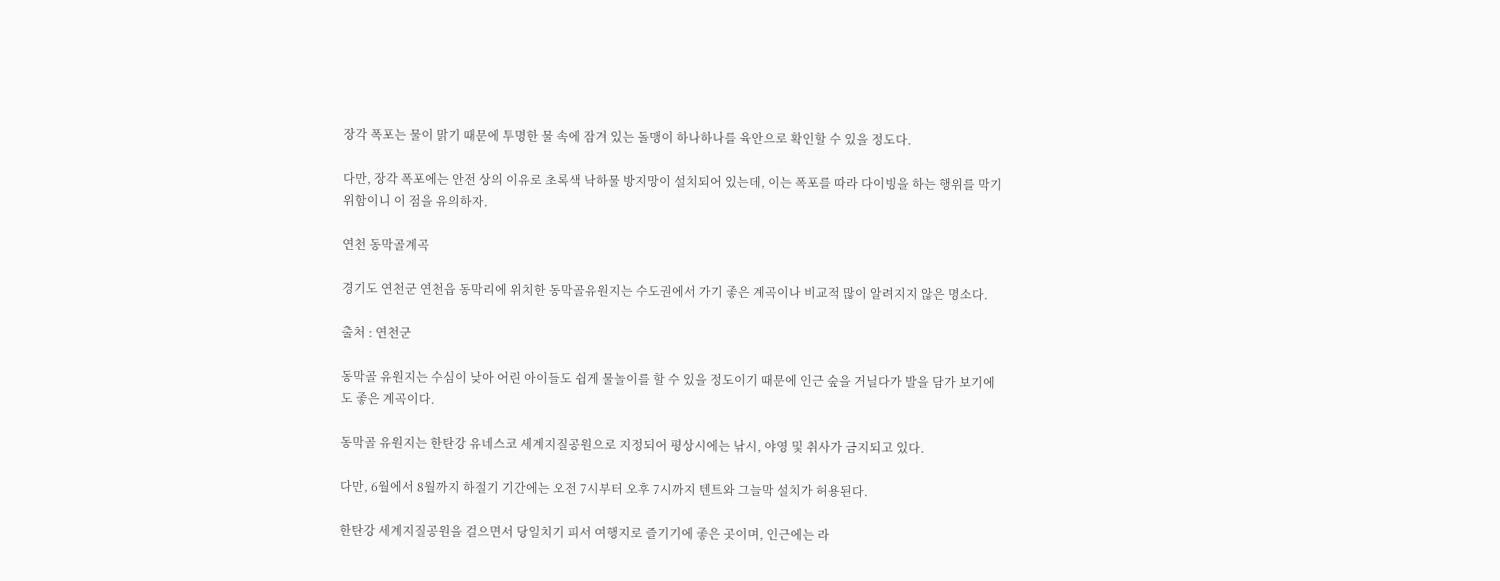장각 폭포는 물이 맑기 때문에 투명한 물 속에 잠겨 있는 돌맹이 하나하나를 육안으로 확인할 수 있을 정도다.

다만, 장각 폭포에는 안전 상의 이유로 초록색 낙하물 방지망이 설치되어 있는데, 이는 폭포를 따라 다이빙을 하는 행위를 막기 위함이니 이 점을 유의하자.

연천 동막골계곡

경기도 연천군 연천읍 동막리에 위치한 동막골유원지는 수도권에서 가기 좋은 계곡이나 비교적 많이 알려지지 않은 명소다.

출처 : 연천군

동막골 유원지는 수심이 낮아 어린 아이들도 쉽게 물놀이를 할 수 있을 정도이기 때문에 인근 숲을 거닐다가 발을 담가 보기에도 좋은 계곡이다.

동막골 유원지는 한탄강 유네스코 세계지질공원으로 지정되어 평상시에는 낚시, 야영 및 취사가 금지되고 있다.

다만, 6월에서 8월까지 하절기 기간에는 오전 7시부터 오후 7시까지 텐트와 그늘막 설치가 허용된다.

한탄강 세계지질공원을 걸으면서 당일치기 피서 여행지로 즐기기에 좋은 곳이며, 인근에는 라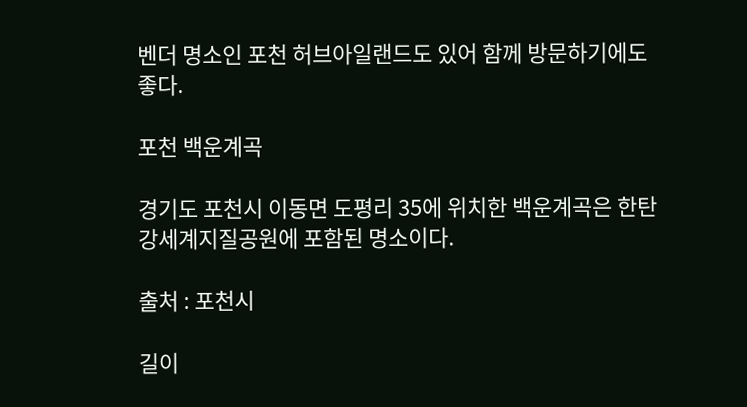벤더 명소인 포천 허브아일랜드도 있어 함께 방문하기에도 좋다.

포천 백운계곡

경기도 포천시 이동면 도평리 35에 위치한 백운계곡은 한탄강세계지질공원에 포함된 명소이다.

출처 : 포천시

길이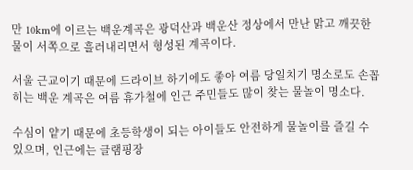만 10km에 이르는 백운계곡은 광덕산과 백운산 정상에서 만난 맑고 깨끗한 물이 서쪽으로 흘러내리면서 형성된 계곡이다.

서울 근교이기 때문에 드라이브 하기에도 좋아 여름 당일치기 명소로도 손꼽히는 백운 계곡은 여름 휴가철에 인근 주민들도 많이 찾는 물놀이 명소다.

수심이 얕기 때문에 초등학생이 되는 아이들도 안전하게 물놀이를 즐길 수 있으며, 인근에는 글램핑장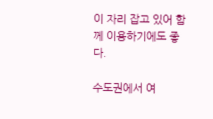이 자리 잡고 있어 함께 이용하기에도 좋다.

수도권에서 여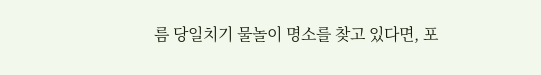름 당일치기 물놀이 명소를 찾고 있다면, 포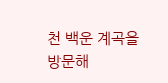천 백운 계곡을 방문해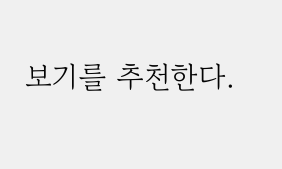보기를 추천한다.